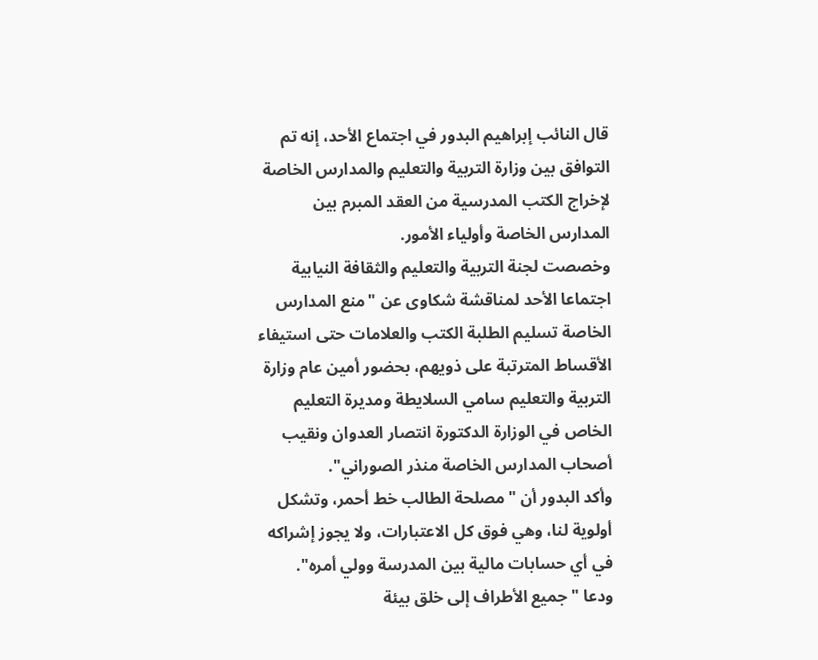قال النائب إبراهيم البدور في اجتماع الأحد، إنه تم التوافق بين وزارة التربية والتعليم والمدارس الخاصة لإخراج الكتب المدرسية من العقد المبرم بين المدارس الخاصة وأولياء الأمور.
وخصصت لجنة التربية والتعليم والثقافة النيابية اجتماعا الأحد لمناقشة شكاوى عن "منع المدارس الخاصة تسليم الطلبة الكتب والعلامات حتى استيفاء الأقساط المترتبة على ذويهم، بحضور أمين عام وزارة التربية والتعليم سامي السلايطة ومديرة التعليم الخاص في الوزارة الدكتورة انتصار العدوان ونقيب أصحاب المدارس الخاصة منذر الصوراني".
وأكد البدور أن "مصلحة الطالب خط أحمر، وتشكل أولوية لنا، وهي فوق كل الاعتبارات، ولا يجوز إشراكه في أي حسابات مالية بين المدرسة وولي أمره".
ودعا "جميع الأطراف إلى خلق بيئة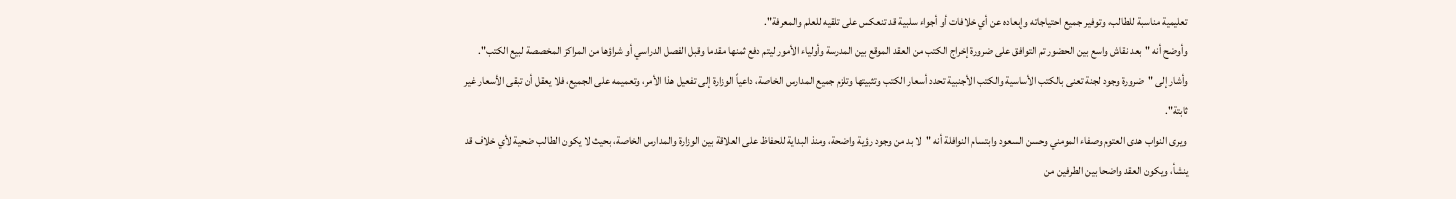تعليمية مناسبة للطالب، وتوفير جميع احتياجاته وإبعاده عن أي خلافات أو أجواء سلبية قد تنعكس على تلقيه للعلم والمعرفة".
وأوضح أنه "بعد نقاش واسع بين الحضور تم التوافق على ضرورة إخراج الكتب من العقد الموقع بين المدرسة وأولياء الأمور ليتم دفع ثمنها مقدما وقبل الفصل الدراسي أو شراؤها من المراكز المخصصة لبيع الكتب".
وأشار إلى "ضرورة وجود لجنة تعنى بالكتب الأساسية والكتب الأجنبية تحدد أسعار الكتب وتثبيتها وتلزم جميع المدارس الخاصة، داعياً الوزارة إلى تفعيل هذا الأمر، وتعميمه على الجميع، فلا يعقل أن تبقى الأسعار غير ثابتة".
ويرى النواب هدى العتوم وصفاء المومني وحسن السعود وابتسام النوافلة أنه "لا بد من وجود رؤية واضحة، ومنذ البداية للحفاظ على العلاقة بين الوزارة والمدارس الخاصة، بحيث لا يكون الطالب ضحية لأي خلاف قد ينشأ، ويكون العقد واضحا بين الطرفين من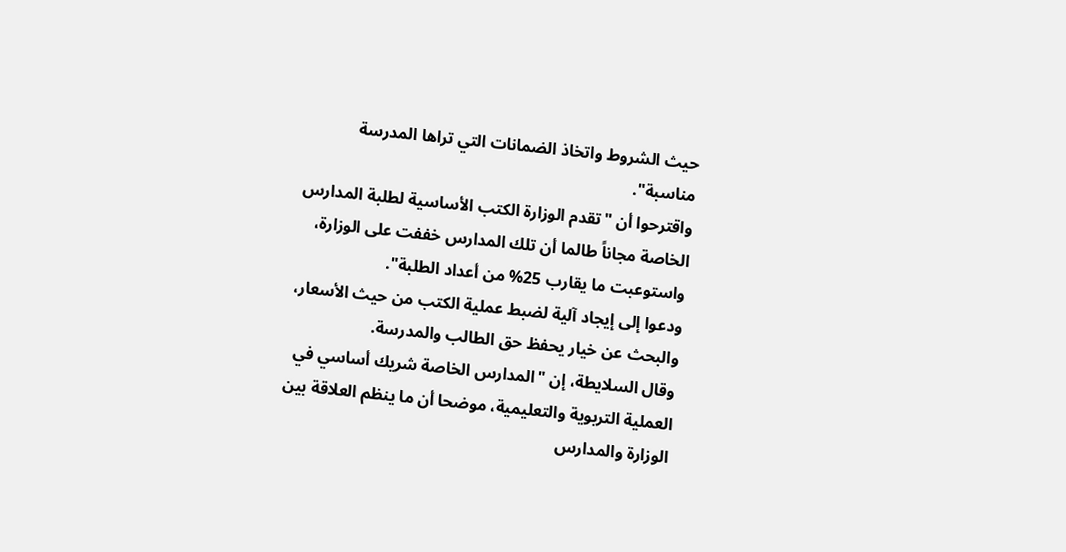حيث الشروط واتخاذ الضمانات التي تراها المدرسة مناسبة".
واقترحوا أن "تقدم الوزارة الكتب الأساسية لطلبة المدارس الخاصة مجاناً طالما أن تلك المدارس خففت على الوزارة، واستوعبت ما يقارب 25% من أعداد الطلبة".
ودعوا إلى إيجاد آلية لضبط عملية الكتب من حيث الأسعار، والبحث عن خيار يحفظ حق الطالب والمدرسة.
وقال السلايطة، إن "المدارس الخاصة شريك أساسي في العملية التربوية والتعليمية، موضحا أن ما ينظم العلاقة بين الوزارة والمدارس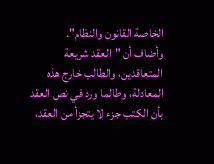الخاصة القانون والنظام".
وأضاف أن "العقد شريعة المتعاقدين، والطالب خارج هذه المعادلة، وطالما ورد في نص العقد بأن الكتب جزء لا يتجزأ من العقد،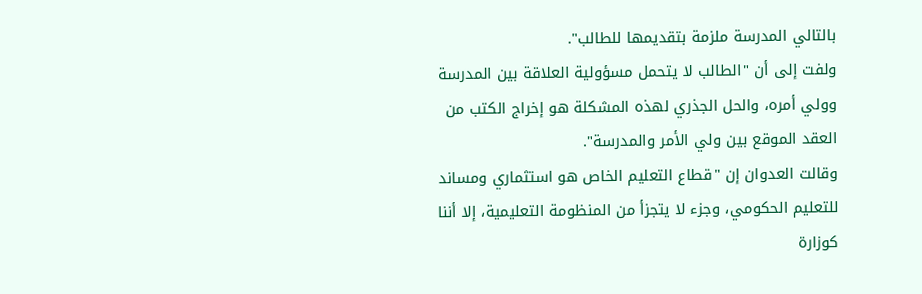بالتالي المدرسة ملزمة بتقديمها للطالب".
ولفت إلى أن "الطالب لا يتحمل مسؤولية العلاقة بين المدرسة وولي أمره، والحل الجذري لهذه المشكلة هو إخراج الكتب من العقد الموقع بين ولي الأمر والمدرسة".
وقالت العدوان إن "قطاع التعليم الخاص هو استثماري ومساند للتعليم الحكومي، وجزء لا يتجزأ من المنظومة التعليمية، إلا أننا كوزارة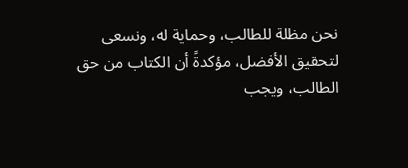نحن مظلة للطالب، وحماية له، ونسعى لتحقيق الأفضل، مؤكدةً أن الكتاب من حق الطالب، ويجب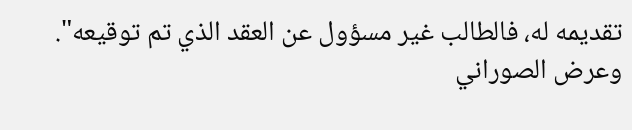تقديمه له، فالطالب غير مسؤول عن العقد الذي تم توقيعه".
وعرض الصوراني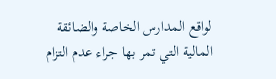لواقع المدارس الخاصة والضائقة المالية التي تمر بها جراء عدم التزام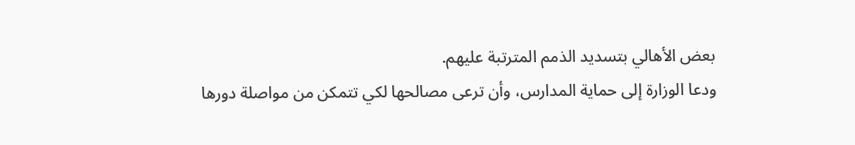بعض الأهالي بتسديد الذمم المترتبة عليهم.
ودعا الوزارة إلى حماية المدارس، وأن ترعى مصالحها لكي تتمكن من مواصلة دورها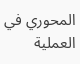المحوري في العملية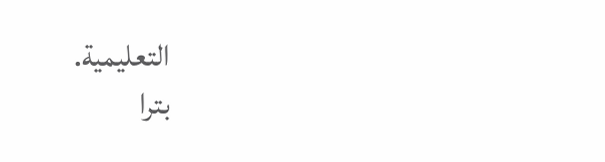التعليمية.
بترا